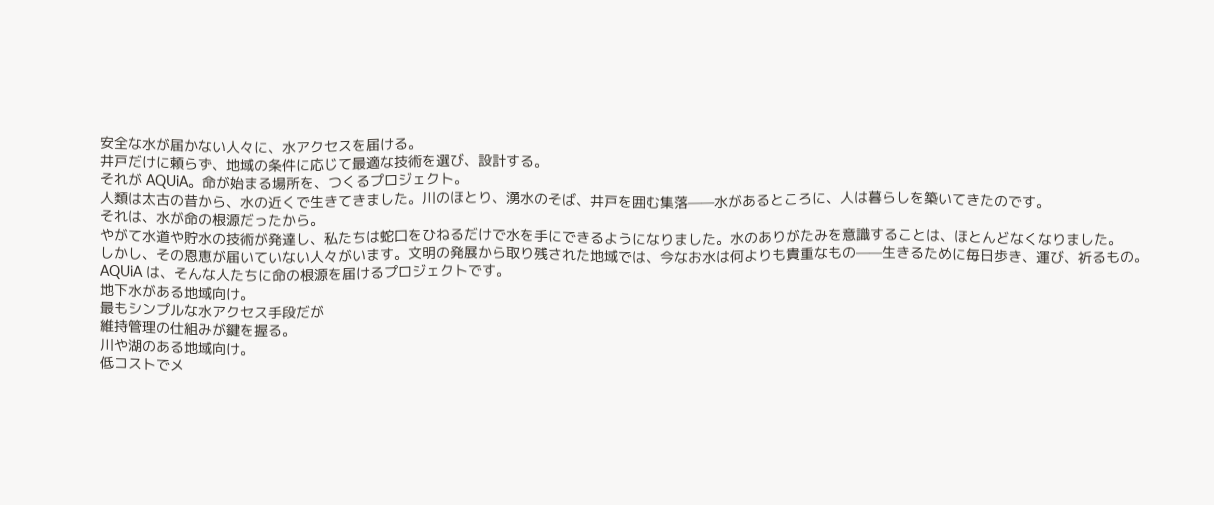安全な水が届かない人々に、水アクセスを届ける。
井戸だけに頼らず、地域の条件に応じて最適な技術を選び、設計する。
それが AQUiA。命が始まる場所を、つくるプロジェクト。
人類は太古の昔から、水の近くで生きてきました。川のほとり、湧水のそば、井戸を囲む集落——水があるところに、人は暮らしを築いてきたのです。
それは、水が命の根源だったから。
やがて水道や貯水の技術が発達し、私たちは蛇口をひねるだけで水を手にできるようになりました。水のありがたみを意識することは、ほとんどなくなりました。
しかし、その恩恵が届いていない人々がいます。文明の発展から取り残された地域では、今なお水は何よりも貴重なもの——生きるために毎日歩き、運び、祈るもの。
AQUiA は、そんな人たちに命の根源を届けるプロジェクトです。
地下水がある地域向け。
最もシンプルな水アクセス手段だが
維持管理の仕組みが鍵を握る。
川や湖のある地域向け。
低コストでメ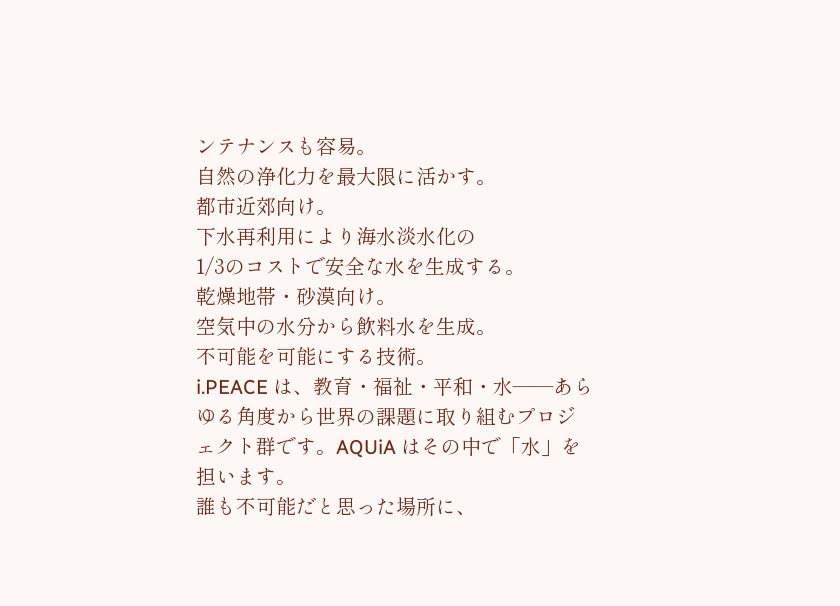ンテナンスも容易。
自然の浄化力を最大限に活かす。
都市近郊向け。
下水再利用により海水淡水化の
1/3のコストで安全な水を生成する。
乾燥地帯・砂漠向け。
空気中の水分から飲料水を生成。
不可能を可能にする技術。
i.PEACE は、教育・福祉・平和・水——あらゆる角度から世界の課題に取り組むプロジェクト群です。AQUiA はその中で「水」を担います。
誰も不可能だと思った場所に、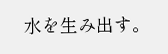水を生み出す。